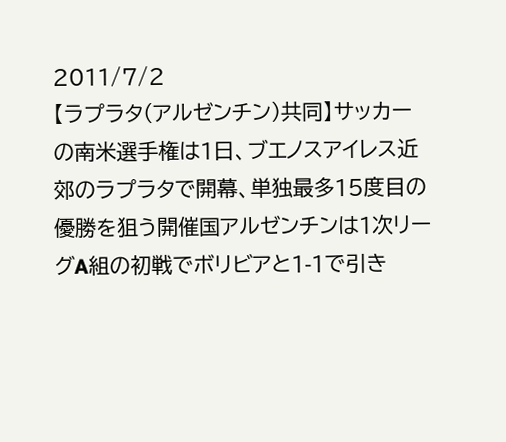2011/7/2
【ラプラタ(アルゼンチン)共同】サッカーの南米選手権は1日、ブエノスアイレス近郊のラプラタで開幕、単独最多15度目の優勝を狙う開催国アルゼンチンは1次リーグA組の初戦でボリビアと1-1で引き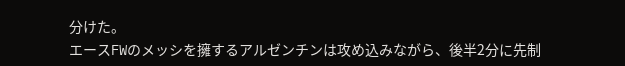分けた。
エースFWのメッシを擁するアルゼンチンは攻め込みながら、後半2分に先制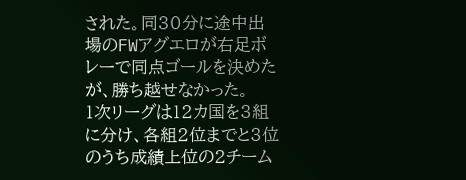された。同30分に途中出場のFWアグエロが右足ボレーで同点ゴールを決めたが、勝ち越せなかった。
1次リーグは12カ国を3組に分け、各組2位までと3位のうち成績上位の2チーム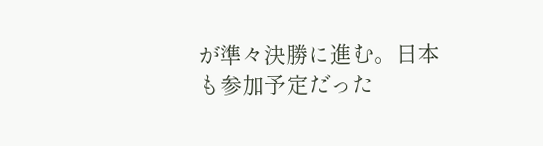が準々決勝に進む。日本も参加予定だった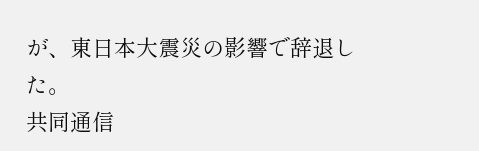が、東日本大震災の影響で辞退した。
共同通信